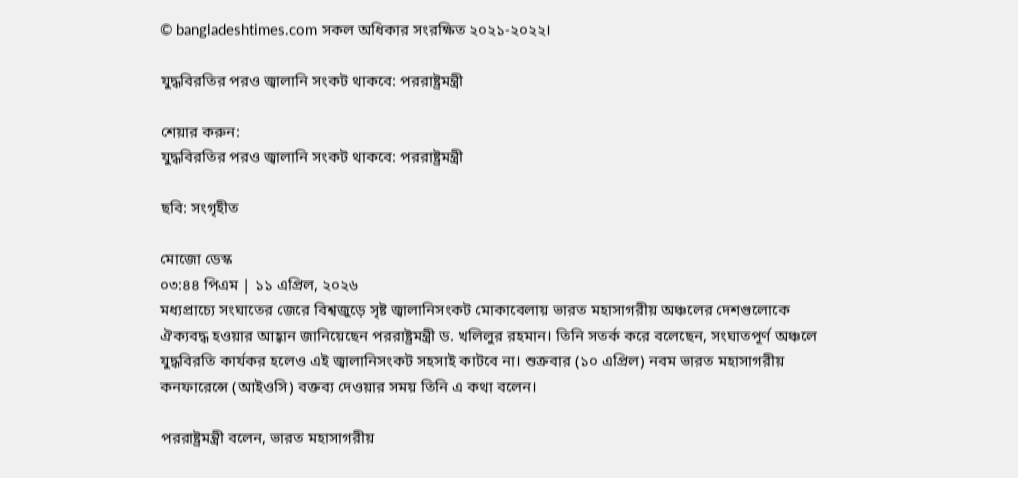© bangladeshtimes.com সকল অধিকার সংরক্ষিত ২০২১-২০২২।

যুদ্ধবিরতির পরও জ্বালানি সংকট থাকবে: পররাষ্ট্রমন্ত্রী

শেয়ার করুন:
যুদ্ধবিরতির পরও জ্বালানি সংকট থাকবে: পররাষ্ট্রমন্ত্রী

ছবি: সংগৃহীত

মোজো ডেস্ক
০৩:৪৪ পিএম | ১১ এপ্রিল, ২০২৬
মধ্যপ্রাচ্যে সংঘাতের জেরে বিশ্বজুড়ে সৃষ্ট জ্বালানিসংকট মোকাবেলায় ভারত মহাসাগরীয় অঞ্চলের দেশগুলোকে ঐক্যবদ্ধ হওয়ার আহ্বান জানিয়েছেন পররাষ্ট্রমন্ত্রী ড. খলিলুর রহমান। তিনি সতর্ক করে বলেছেন, সংঘাতপূর্ণ অঞ্চলে যুদ্ধবিরতি কার্যকর হলেও এই জ্বালানিসংকট সহসাই কাটবে না। শুক্রবার (১০ এপ্রিল) নবম ভারত মহাসাগরীয় কনফারেন্সে (আইওসি) বক্তব্য দেওয়ার সময় তিনি এ কথা বলেন।

পররাষ্ট্রমন্ত্রী বলেন, ভারত মহাসাগরীয়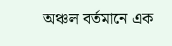অঞ্চল বর্তমানে এক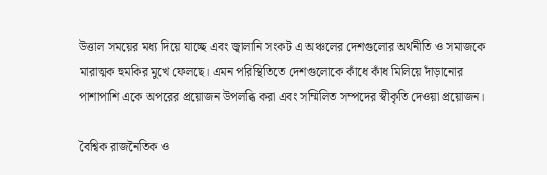উত্তাল সময়ের মধ্য দিয়ে যাচ্ছে এবং জ্বালানি সংকট এ অঞ্চলের দেশগুলোর অর্থনীতি ও সমাজকে মারাত্মক হুমকির মুখে ফেলছে। এমন পরিস্থিতিতে দেশগুলোকে কাঁধে কাঁধ মিলিয়ে দাঁড়ানোর পাশাপাশি একে অপরের প্রয়োজন উপলব্ধি করা এবং সম্মিলিত সম্পদের স্বীকৃতি দেওয়া প্রয়োজন।

বৈশ্বিক রাজনৈতিক ও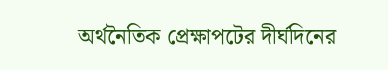অর্থনৈতিক প্রেক্ষাপটের দীর্ঘদিনের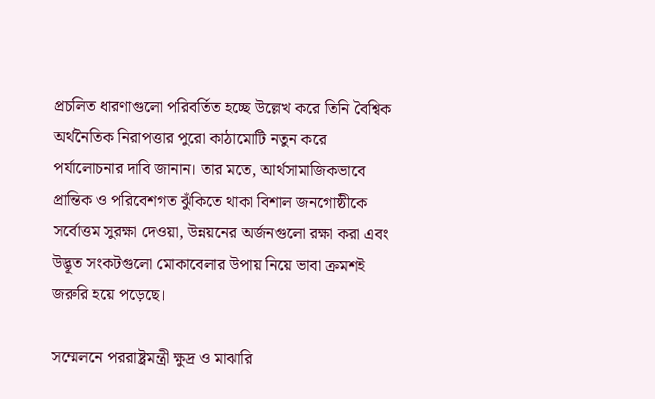প্রচলিত ধারণাগুলো পরিবর্তিত হচ্ছে উল্লেখ করে তিনি বৈশ্বিক অর্থনৈতিক নিরাপত্তার পুরো কাঠামোটি নতুন করে পর্যালোচনার দাবি জানান। তার মতে, আর্থসামাজিকভাবে প্রান্তিক ও পরিবেশগত ঝুঁকিতে থাকা বিশাল জনগোষ্ঠীকে সর্বোত্তম সুরক্ষা দেওয়া, উন্নয়নের অর্জনগুলো রক্ষা করা এবং উদ্ভূত সংকটগুলো মোকাবেলার উপায় নিয়ে ভাবা ক্রমশই জরুরি হয়ে পড়েছে।

সম্মেলনে পররাষ্ট্রমন্ত্রী ক্ষুদ্র ও মাঝারি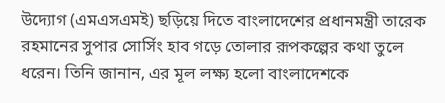উদ্যোগ (এমএসএমই) ছড়িয়ে দিতে বাংলাদেশের প্রধানমন্ত্রী তারেক রহমানের সুপার সোর্সিং হাব গড়ে তোলার রূপকল্পের কথা তুলে ধরেন। তিনি জানান, এর মূল লক্ষ্য হলো বাংলাদেশকে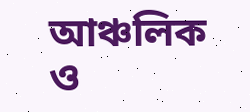আঞ্চলিক ও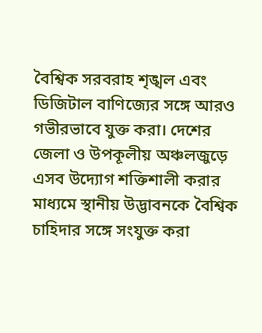বৈশ্বিক সরবরাহ শৃঙ্খল এবং ডিজিটাল বাণিজ্যের সঙ্গে আরও গভীরভাবে যুক্ত করা। দেশের জেলা ও উপকূলীয় অঞ্চলজুড়ে এসব উদ্যোগ শক্তিশালী করার মাধ্যমে স্থানীয় উদ্ভাবনকে বৈশ্বিক চাহিদার সঙ্গে সংযুক্ত করা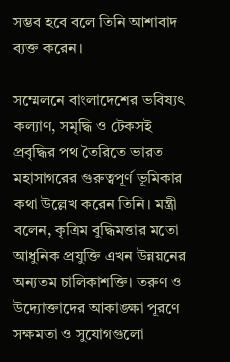সম্ভব হবে বলে তিনি আশাবাদ ব্যক্ত করেন।

সম্মেলনে বাংলাদেশের ভবিষ্যৎ কল্যাণ, সমৃদ্ধি ও টেকসই প্রবৃদ্ধির পথ তৈরিতে ভারত মহাসাগরের গুরুত্বপূর্ণ ভূমিকার কথা উল্লেখ করেন তিনি। মন্ত্রী বলেন, কৃত্রিম বুদ্ধিমত্তার মতো আধুনিক প্রযুক্তি এখন উন্নয়নের অন্যতম চালিকাশক্তি। তরুণ ও উদ্যোক্তাদের আকাঙ্ক্ষা পূরণে সক্ষমতা ও সুযোগগুলো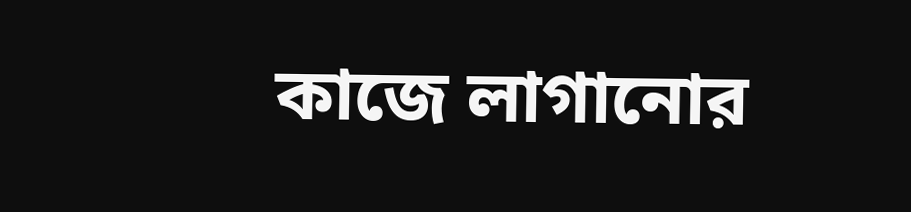কাজে লাগানোর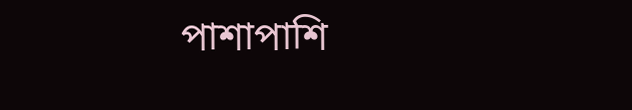পাশাপাশি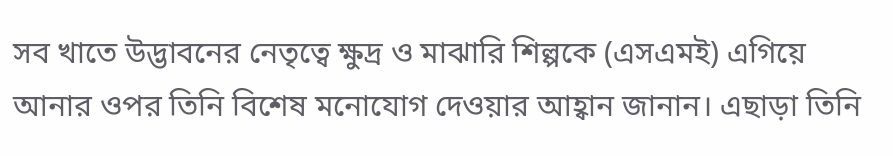সব খাতে উদ্ভাবনের নেতৃত্বে ক্ষুদ্র ও মাঝারি শিল্পকে (এসএমই) এগিয়ে আনার ওপর তিনি বিশেষ মনোযোগ দেওয়ার আহ্বান জানান। এছাড়া তিনি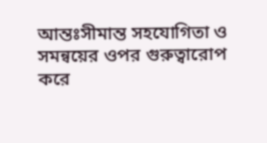আন্তঃসীমান্ত সহযোগিতা ও সমন্বয়ের ওপর গুরুত্বারোপ করে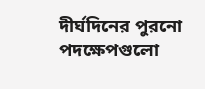দীর্ঘদিনের পুরনো পদক্ষেপগুলো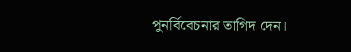পুনর্বিবেচনার তাগিদ দেন।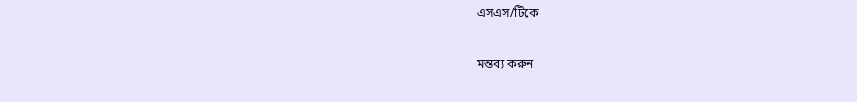এসএস/টিকে

মন্তব্য করুন